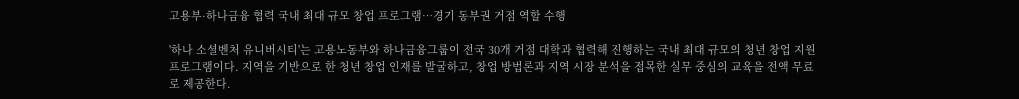고용부·하나금융 협력 국내 최대 규모 창업 프로그램…경기 동부권 거점 역할 수행

'하나 소셜벤처 유니버시티'는 고용노동부와 하나금융그룹이 전국 30개 거점 대학과 협력해 진행하는 국내 최대 규모의 청년 창업 지원 프로그램이다. 지역을 기반으로 한 청년 창업 인재를 발굴하고, 창업 방법론과 지역 시장 분석을 접목한 실무 중심의 교육을 전액 무료로 제공한다.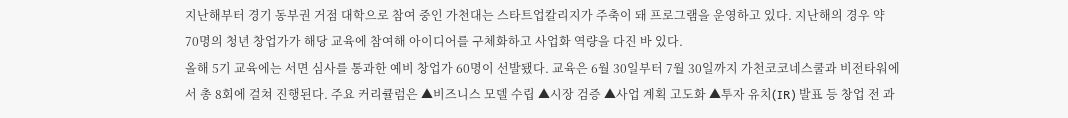지난해부터 경기 동부권 거점 대학으로 참여 중인 가천대는 스타트업칼리지가 주축이 돼 프로그램을 운영하고 있다. 지난해의 경우 약 70명의 청년 창업가가 해당 교육에 참여해 아이디어를 구체화하고 사업화 역량을 다진 바 있다.
올해 5기 교육에는 서면 심사를 통과한 예비 창업가 60명이 선발됐다. 교육은 6월 30일부터 7월 30일까지 가천코코네스쿨과 비전타워에서 총 8회에 걸쳐 진행된다. 주요 커리큘럼은 ▲비즈니스 모델 수립 ▲시장 검증 ▲사업 계획 고도화 ▲투자 유치(IR) 발표 등 창업 전 과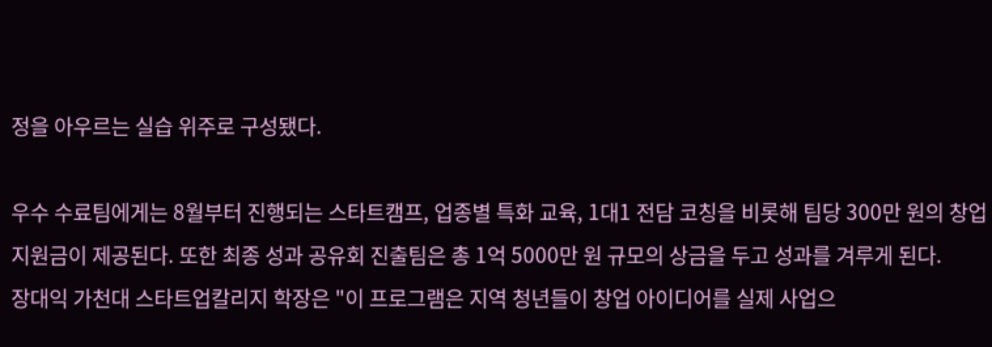정을 아우르는 실습 위주로 구성됐다.

우수 수료팀에게는 8월부터 진행되는 스타트캠프, 업종별 특화 교육, 1대1 전담 코칭을 비롯해 팀당 300만 원의 창업 지원금이 제공된다. 또한 최종 성과 공유회 진출팀은 총 1억 5000만 원 규모의 상금을 두고 성과를 겨루게 된다.
장대익 가천대 스타트업칼리지 학장은 "이 프로그램은 지역 청년들이 창업 아이디어를 실제 사업으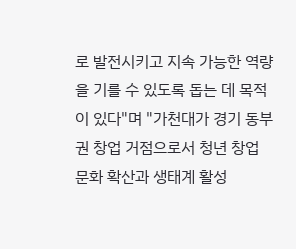로 발전시키고 지속 가능한 역량을 기를 수 있도록 돕는 데 목적이 있다"며 "가천대가 경기 동부권 창업 거점으로서 청년 창업 문화 확산과 생태계 활성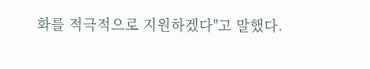화를 적극적으로 지원하겠다"고 말했다.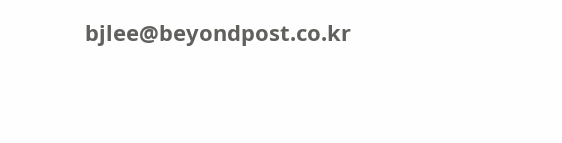bjlee@beyondpost.co.kr